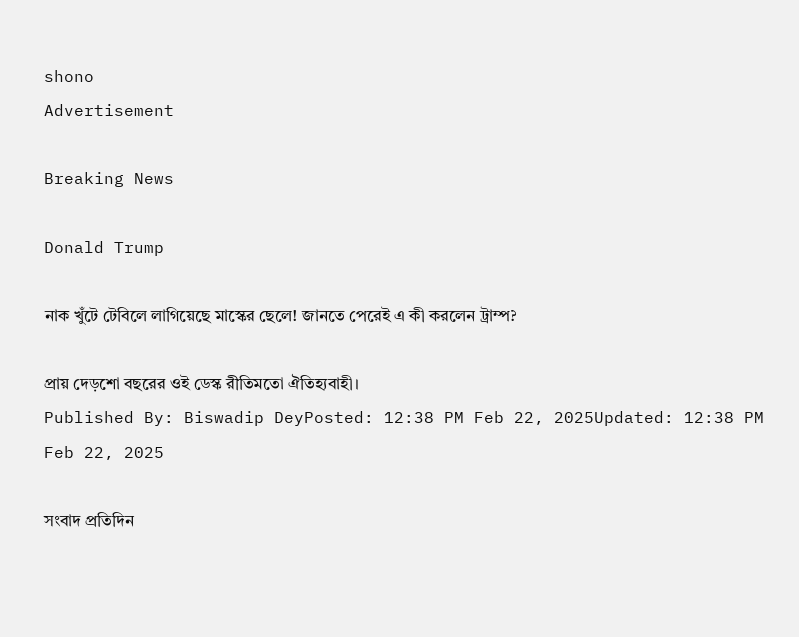shono
Advertisement

Breaking News

Donald Trump

নাক খুঁটে টেবিলে লাগিয়েছে মাস্কের ছেলে! জানতে পেরেই এ কী করলেন ট্রাম্প?

প্রায় দেড়শো বছরের ওই ডেস্ক রীতিমতো ঐতিহ্যবাহী।
Published By: Biswadip DeyPosted: 12:38 PM Feb 22, 2025Updated: 12:38 PM Feb 22, 2025

সংবাদ প্রতিদিন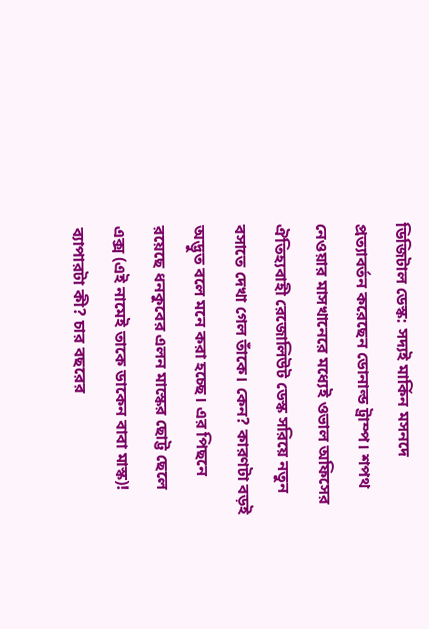ডিজিটাল ডেস্ক: সদ্যই মার্কিন মসনদে প্রত্যাবর্তন করেছেন ডোনাল্ড ট্রাম্প। শপথ নেওয়ার মাসখানেরে মধ্যেই ওভাল অফিসের ঐতিহ্যবাহী রেজোলিউট ডেস্ক সরিয়ে নতুন বসাতে দেখা গেল তাঁকে। কেন? কারণটা বড়ই অদ্ভুত বলে মনে করা হচ্ছে। এর পিছনে রয়েছে ধনকুবের এলন মাস্কের ছোট্ট ছেলে এক্স (এই নামেই তাকে ডাকেন বাবা মাস্ক)! ব্যাপারটা কী? চার বছরের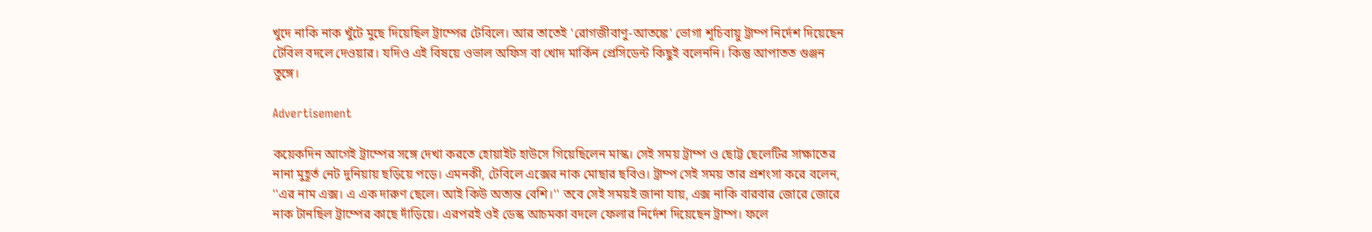খুদে নাকি নাক খুঁটে মুছে দিয়েছিল ট্রাম্পের টেবিলে। আর তাতেই 'রোগজীবাণু-আতঙ্কে' ভোগা শূচিবায়ু ট্রাম্প নির্দেশ দিয়েছেন টেবিল বদলে দেওয়ার। যদিও এই বিষয়ে ওভাল অফিস বা খোদ মার্কিন প্রেসিডেন্ট কিছুই বলেননি। কিন্তু আপাতত গুঞ্জন তুঙ্গে।

Advertisement

কয়েকদিন আগেই ট্রাম্পের সঙ্গে দেখা করতে হোয়াইট হাউসে গিয়েছিলেন মাস্ক। সেই সময় ট্রাম্প ও ছোট্ট ছেলেটির সাক্ষাতের নানা মুহূর্ত নেট দুনিয়ায় ছড়িয়ে পড়ে। এমনকী, টেবিলে এক্সের নাক মোছার ছবিও। ট্রাম্প সেই সময় তার প্রশংসা করে বলেন, ''এর নাম এক্স। এ এক দারুণ ছেলে। আই কিউ অত্যন্ত বেশি।'' তবে সেই সময়ই জানা যায়, এক্স নাকি বারবার জোরে জোরে নাক টানছিল ট্রাম্পের কাছে দাঁড়িয়ে। এরপরই ওই ডেস্ক আচমকা বদলে ফেলার নির্দেশ দিয়েছেন ট্রাম্প। ফলে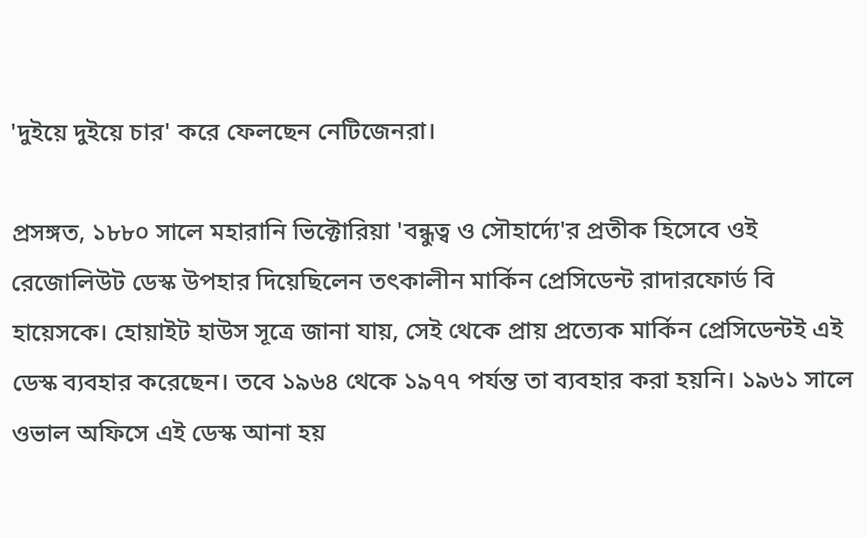'দুইয়ে দুইয়ে চার' করে ফেলছেন নেটিজেনরা।

প্রসঙ্গত, ১৮৮০ সালে মহারানি ভিক্টোরিয়া 'বন্ধুত্ব ও সৌহার্দ্যে'র প্রতীক হিসেবে ওই রেজোলিউট ডেস্ক উপহার দিয়েছিলেন তৎকালীন মার্কিন প্রেসিডেন্ট রাদারফোর্ড বি হায়েসকে। হোয়াইট হাউস সূত্রে জানা যায়, সেই থেকে প্রায় প্রত্যেক মার্কিন প্রেসিডেন্টই এই ডেস্ক ব্যবহার করেছেন। তবে ১৯৬৪ থেকে ১৯৭৭ পর্যন্ত তা ব্যবহার করা হয়নি। ১৯৬১ সালে ওভাল অফিসে এই ডেস্ক আনা হয়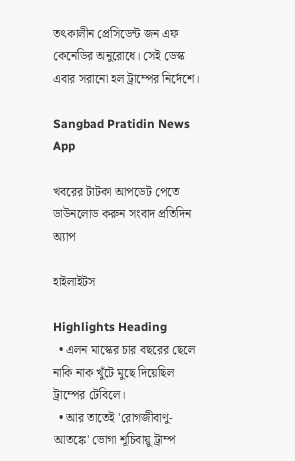তৎকালীন প্রেসিডেন্ট জন এফ কেনেডির অনুরোধে। সেই ডেস্ক এবার সরানো হল ট্রাম্পের নির্দেশে।

Sangbad Pratidin News App

খবরের টাটকা আপডেট পেতে ডাউনলোড করুন সংবাদ প্রতিদিন অ্যাপ

হাইলাইটস

Highlights Heading
  • এলন মাস্কের চার বছরের ছেলে নাকি নাক খুঁটে মুছে দিয়েছিল ট্রাম্পের টেবিলে।
  • আর তাতেই 'রোগজীবাণু-আতঙ্কে' ভোগা শূচিবায়ু ট্রাম্প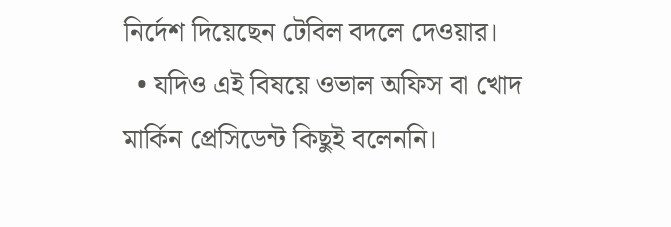নির্দেশ দিয়েছেন টেবিল বদলে দেওয়ার।
  • যদিও এই বিষয়ে ওভাল অফিস বা খোদ মার্কিন প্রেসিডেন্ট কিছুই বলেননি।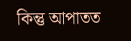কিন্তু আপাতত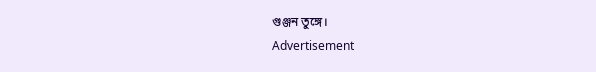গুঞ্জন তুঙ্গে।
Advertisement